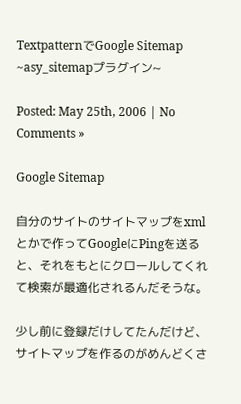TextpatternでGoogle Sitemap ~asy_sitemapプラグイン~

Posted: May 25th, 2006 | No Comments »

Google Sitemap

自分のサイトのサイトマップをxmlとかで作ってGoogleにPingを送ると、それをもとにクロールしてくれて検索が最適化されるんだそうな。

少し前に登録だけしてたんだけど、サイトマップを作るのがめんどくさ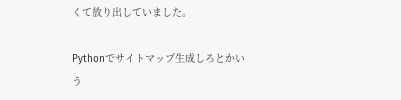くて放り出していました。

Pythonでサイトマップ生成しろとかいう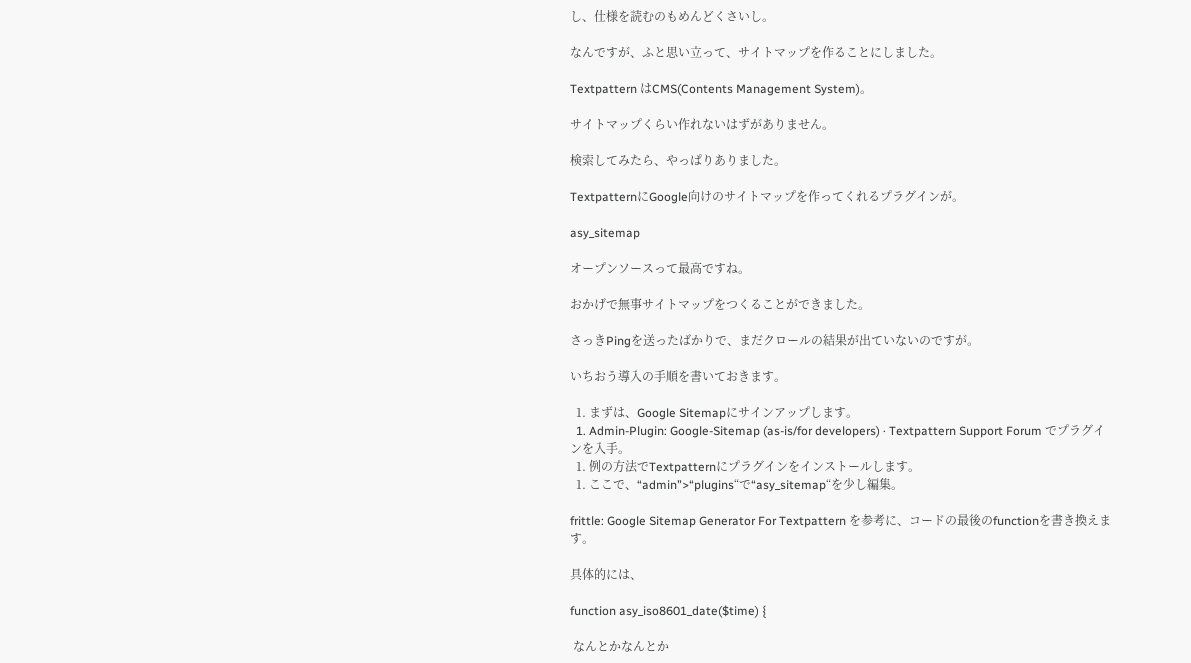し、仕様を読むのもめんどくさいし。

なんですが、ふと思い立って、サイトマップを作ることにしました。

Textpattern はCMS(Contents Management System)。

サイトマップくらい作れないはずがありません。

検索してみたら、やっぱりありました。

TextpatternにGoogle向けのサイトマップを作ってくれるプラグインが。

asy_sitemap

オープンソースって最高ですね。

おかげで無事サイトマップをつくることができました。

さっきPingを送ったばかりで、まだクロールの結果が出ていないのですが。

いちおう導入の手順を書いておきます。

  1. まずは、Google Sitemapにサインアップします。
  1. Admin-Plugin: Google-Sitemap (as-is/for developers) · Textpattern Support Forum でプラグインを入手。
  1. 例の方法でTextpatternにプラグインをインストールします。
  1. ここで、“admin”>“plugins“で“asy_sitemap“を少し編集。

frittle: Google Sitemap Generator For Textpattern を参考に、コードの最後のfunctionを書き換えます。

具体的には、

function asy_iso8601_date($time) {

 なんとかなんとか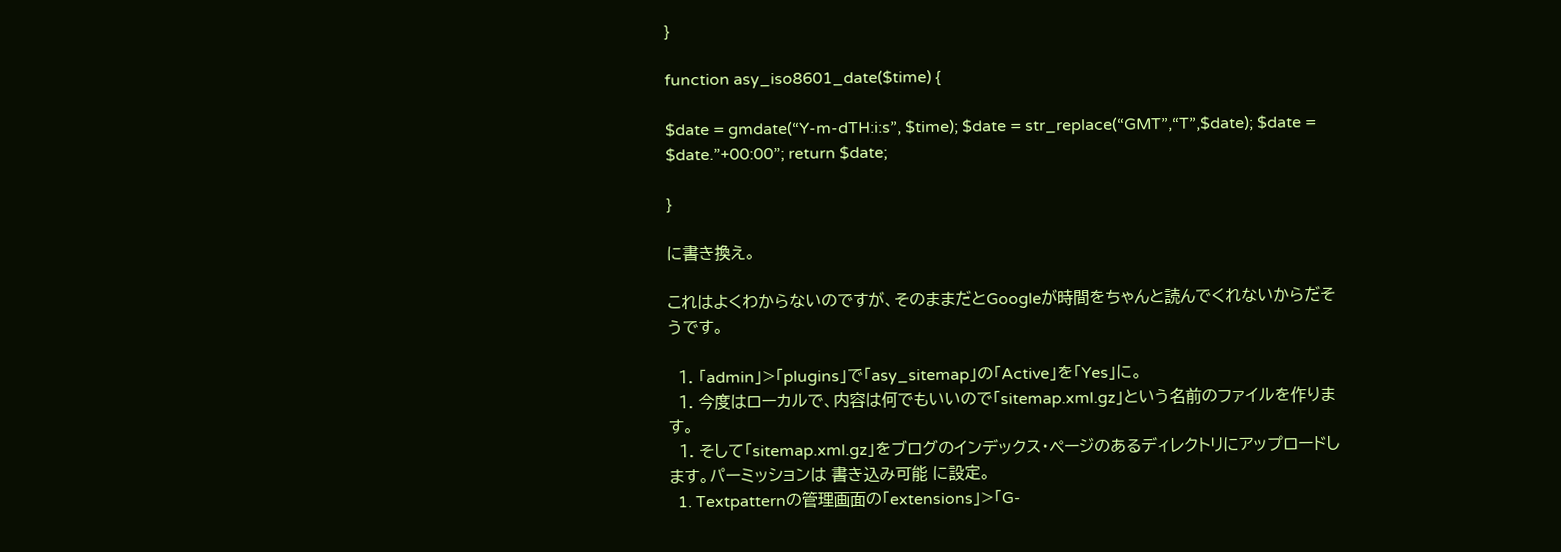}

function asy_iso8601_date($time) {

$date = gmdate(“Y-m-dTH:i:s”, $time); $date = str_replace(“GMT”,“T”,$date); $date = $date.”+00:00”; return $date;

}

に書き換え。

これはよくわからないのですが、そのままだとGoogleが時間をちゃんと読んでくれないからだそうです。

  1. 「admin」>「plugins」で「asy_sitemap」の「Active」を「Yes」に。
  1. 今度はローカルで、内容は何でもいいので「sitemap.xml.gz」という名前のファイルを作ります。
  1. そして「sitemap.xml.gz」をブログのインデックス・ページのあるディレクトリにアップロードします。パーミッションは 書き込み可能 に設定。
  1. Textpatternの管理画面の「extensions」>「G-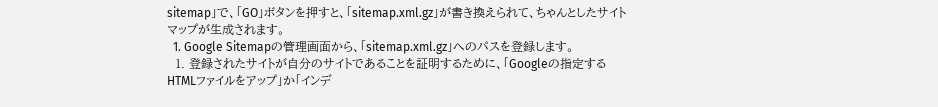sitemap」で、「GO」ボタンを押すと、「sitemap.xml.gz」が書き換えられて、ちゃんとしたサイトマップが生成されます。
  1. Google Sitemapの管理画面から、「sitemap.xml.gz」へのパスを登録します。
  1. 登録されたサイトが自分のサイトであることを証明するために、「Googleの指定するHTMLファイルをアップ」か「インデ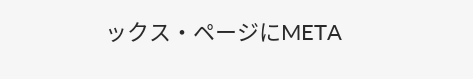ックス・ページにMETA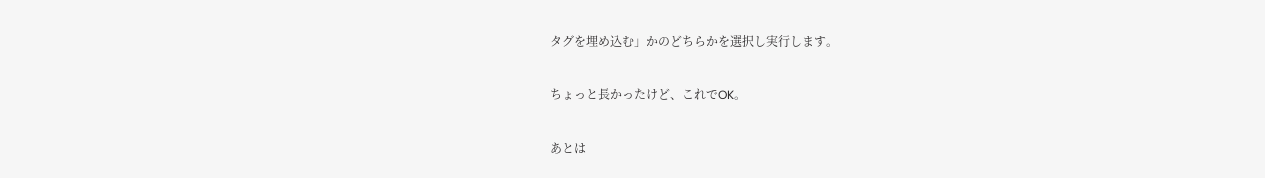タグを埋め込む」かのどちらかを選択し実行します。

ちょっと長かったけど、これでOK。

あとは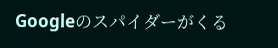Googleのスパイダーがくる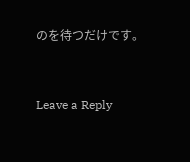のを待つだけです。



Leave a Reply